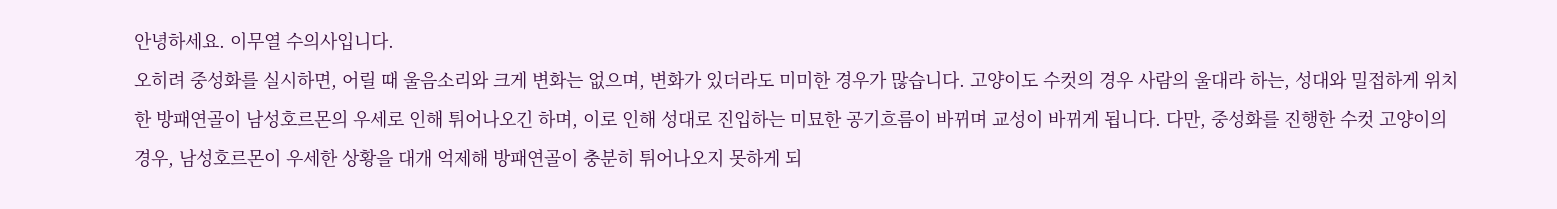안녕하세요. 이무열 수의사입니다.
오히려 중성화를 실시하면, 어릴 때 울음소리와 크게 변화는 없으며, 변화가 있더라도 미미한 경우가 많습니다. 고양이도 수컷의 경우 사람의 울대라 하는, 성대와 밀접하게 위치한 방패연골이 남성호르몬의 우세로 인해 튀어나오긴 하며, 이로 인해 성대로 진입하는 미묘한 공기흐름이 바뀌며 교성이 바뀌게 됩니다. 다만, 중성화를 진행한 수컷 고양이의 경우, 남성호르몬이 우세한 상황을 대개 억제해 방패연골이 충분히 튀어나오지 못하게 되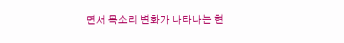면서 목소리 변화가 나타나는 현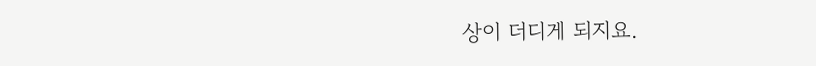상이 더디게 되지요.